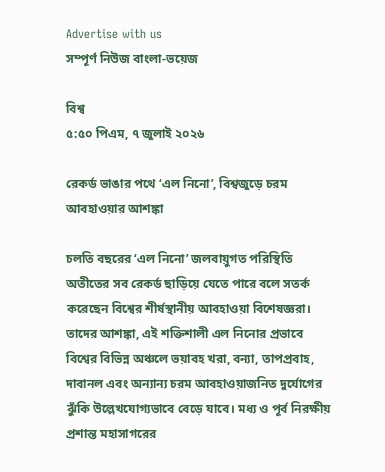Advertise with us
সম্পূর্ণ নিউজ বাংলা-ভয়েজ

বিশ্ব
৫:৫০ পিএম, ৭ জুলাই ২০২৬

রেকর্ড ভাঙার পথে ‘এল নিনো’, বিশ্বজুড়ে চরম আবহাওয়ার আশঙ্কা

চলতি বছরের ‘এল নিনো’ জলবায়ুগত পরিস্থিতি অতীতের সব রেকর্ড ছাড়িয়ে যেতে পারে বলে সতর্ক করেছেন বিশ্বের শীর্ষস্থানীয় আবহাওয়া বিশেষজ্ঞরা। তাদের আশঙ্কা, এই শক্তিশালী এল নিনোর প্রভাবে বিশ্বের বিভিন্ন অঞ্চলে ভয়াবহ খরা, বন্যা, তাপপ্রবাহ, দাবানল এবং অন্যান্য চরম আবহাওয়াজনিত দুর্যোগের ঝুঁকি উল্লেখযোগ্যভাবে বেড়ে যাবে। মধ্য ও পূর্ব নিরক্ষীয় প্রশান্ত মহাসাগরের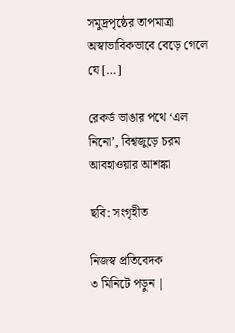সমুদ্রপৃষ্ঠের তাপমাত্রা অস্বাভাবিকভাবে বেড়ে গেলে যে […]

রেকর্ড ভাঙার পথে ‘এল নিনো’, বিশ্বজুড়ে চরম আবহাওয়ার আশঙ্কা

ছবি: সংগৃহীত

নিজস্ব প্রতিবেদক
৩ মিনিটে পড়ুন |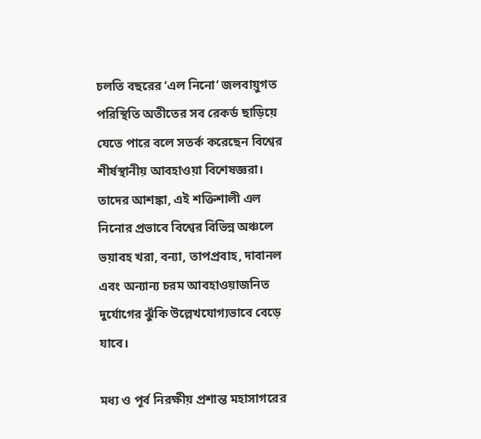চলতি বছরের ‘এল নিনো’ জলবায়ুগত পরিস্থিতি অতীতের সব রেকর্ড ছাড়িয়ে যেতে পারে বলে সতর্ক করেছেন বিশ্বের শীর্ষস্থানীয় আবহাওয়া বিশেষজ্ঞরা। তাদের আশঙ্কা, এই শক্তিশালী এল নিনোর প্রভাবে বিশ্বের বিভিন্ন অঞ্চলে ভয়াবহ খরা, বন্যা, তাপপ্রবাহ, দাবানল এবং অন্যান্য চরম আবহাওয়াজনিত দুর্যোগের ঝুঁকি উল্লেখযোগ্যভাবে বেড়ে যাবে।

মধ্য ও পূর্ব নিরক্ষীয় প্রশান্ত মহাসাগরের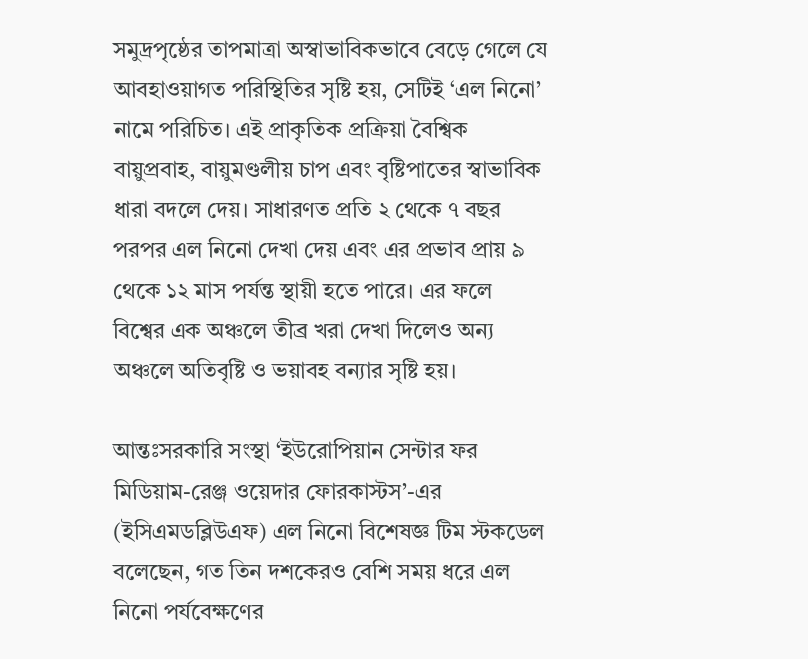সমুদ্রপৃষ্ঠের তাপমাত্রা অস্বাভাবিকভাবে বেড়ে গেলে যে আবহাওয়াগত পরিস্থিতির সৃষ্টি হয়, সেটিই ‘এল নিনো’ নামে পরিচিত। এই প্রাকৃতিক প্রক্রিয়া বৈশ্বিক বায়ুপ্রবাহ, বায়ুমণ্ডলীয় চাপ এবং বৃষ্টিপাতের স্বাভাবিক ধারা বদলে দেয়। সাধারণত প্রতি ২ থেকে ৭ বছর পরপর এল নিনো দেখা দেয় এবং এর প্রভাব প্রায় ৯ থেকে ১২ মাস পর্যন্ত স্থায়ী হতে পারে। এর ফলে বিশ্বের এক অঞ্চলে তীব্র খরা দেখা দিলেও অন্য অঞ্চলে অতিবৃষ্টি ও ভয়াবহ বন্যার সৃষ্টি হয়।

আন্তঃসরকারি সংস্থা ‘ইউরোপিয়ান সেন্টার ফর মিডিয়াম-রেঞ্জ ওয়েদার ফোরকাস্টস’-এর (ইসিএমডব্লিউএফ) এল নিনো বিশেষজ্ঞ টিম স্টকডেল বলেছেন, গত তিন দশকেরও বেশি সময় ধরে এল নিনো পর্যবেক্ষণের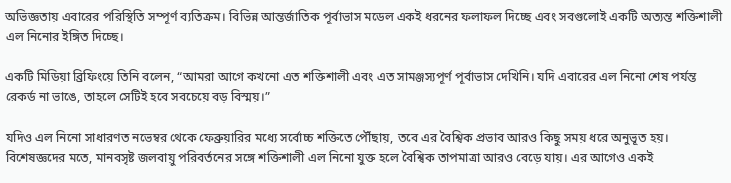অভিজ্ঞতায় এবারের পরিস্থিতি সম্পূর্ণ ব্যতিক্রম। বিভিন্ন আন্তর্জাতিক পূর্বাভাস মডেল একই ধরনের ফলাফল দিচ্ছে এবং সবগুলোই একটি অত্যন্ত শক্তিশালী এল নিনোর ইঙ্গিত দিচ্ছে।

একটি মিডিয়া ব্রিফিংয়ে তিনি বলেন, “আমরা আগে কখনো এত শক্তিশালী এবং এত সামঞ্জস্যপূর্ণ পূর্বাভাস দেখিনি। যদি এবারের এল নিনো শেষ পর্যন্ত রেকর্ড না ভাঙে, তাহলে সেটিই হবে সবচেয়ে বড় বিস্ময়।”

যদিও এল নিনো সাধারণত নভেম্বর থেকে ফেব্রুয়ারির মধ্যে সর্বোচ্চ শক্তিতে পৌঁছায়, তবে এর বৈশ্বিক প্রভাব আরও কিছু সময় ধরে অনুভূত হয়। বিশেষজ্ঞদের মতে, মানবসৃষ্ট জলবায়ু পরিবর্তনের সঙ্গে শক্তিশালী এল নিনো যুক্ত হলে বৈশ্বিক তাপমাত্রা আরও বেড়ে যায়। এর আগেও একই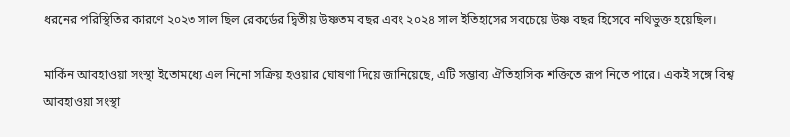ধরনের পরিস্থিতির কারণে ২০২৩ সাল ছিল রেকর্ডের দ্বিতীয় উষ্ণতম বছর এবং ২০২৪ সাল ইতিহাসের সবচেয়ে উষ্ণ বছর হিসেবে নথিভুক্ত হয়েছিল।

মার্কিন আবহাওয়া সংস্থা ইতোমধ্যে এল নিনো সক্রিয় হওয়ার ঘোষণা দিয়ে জানিয়েছে, এটি সম্ভাব্য ঐতিহাসিক শক্তিতে রূপ নিতে পারে। একই সঙ্গে বিশ্ব আবহাওয়া সংস্থা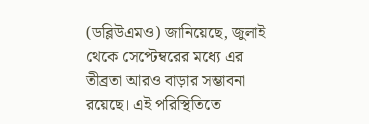(ডব্লিউএমও) জানিয়েছে, জুলাই থেকে সেপ্টেম্বরের মধ্যে এর তীব্রতা আরও বাড়ার সম্ভাবনা রয়েছে। এই পরিস্থিতিতে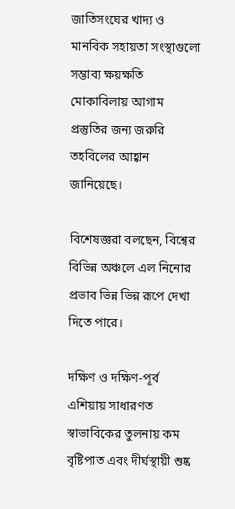জাতিসংঘের খাদ্য ও মানবিক সহায়তা সংস্থাগুলো সম্ভাব্য ক্ষয়ক্ষতি মোকাবিলায় আগাম প্রস্তুতির জন্য জরুরি তহবিলের আহ্বান জানিয়েছে।

বিশেষজ্ঞরা বলছেন, বিশ্বের বিভিন্ন অঞ্চলে এল নিনোর প্রভাব ভিন্ন ভিন্ন রূপে দেখা দিতে পারে।

দক্ষিণ ও দক্ষিণ-পূর্ব এশিয়ায় সাধারণত স্বাভাবিকের তুলনায় কম বৃষ্টিপাত এবং দীর্ঘস্থায়ী শুষ্ক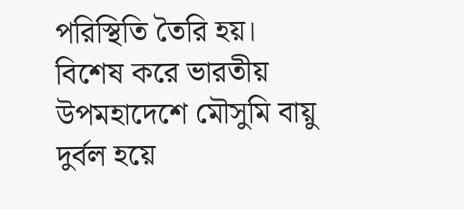পরিস্থিতি তৈরি হয়। বিশেষ করে ভারতীয় উপমহাদেশে মৌসুমি বায়ু দুর্বল হয়ে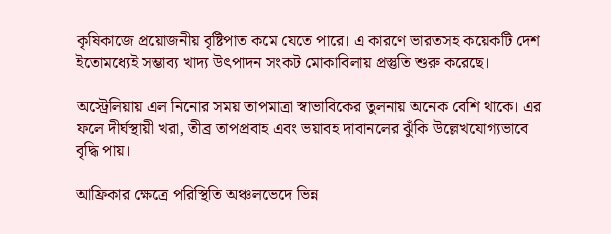কৃষিকাজে প্রয়োজনীয় বৃষ্টিপাত কমে যেতে পারে। এ কারণে ভারতসহ কয়েকটি দেশ ইতোমধ্যেই সম্ভাব্য খাদ্য উৎপাদন সংকট মোকাবিলায় প্রস্তুতি শুরু করেছে।

অস্ট্রেলিয়ায় এল নিনোর সময় তাপমাত্রা স্বাভাবিকের তুলনায় অনেক বেশি থাকে। এর ফলে দীর্ঘস্থায়ী খরা, তীব্র তাপপ্রবাহ এবং ভয়াবহ দাবানলের ঝুঁকি উল্লেখযোগ্যভাবে বৃদ্ধি পায়।

আফ্রিকার ক্ষেত্রে পরিস্থিতি অঞ্চলভেদে ভিন্ন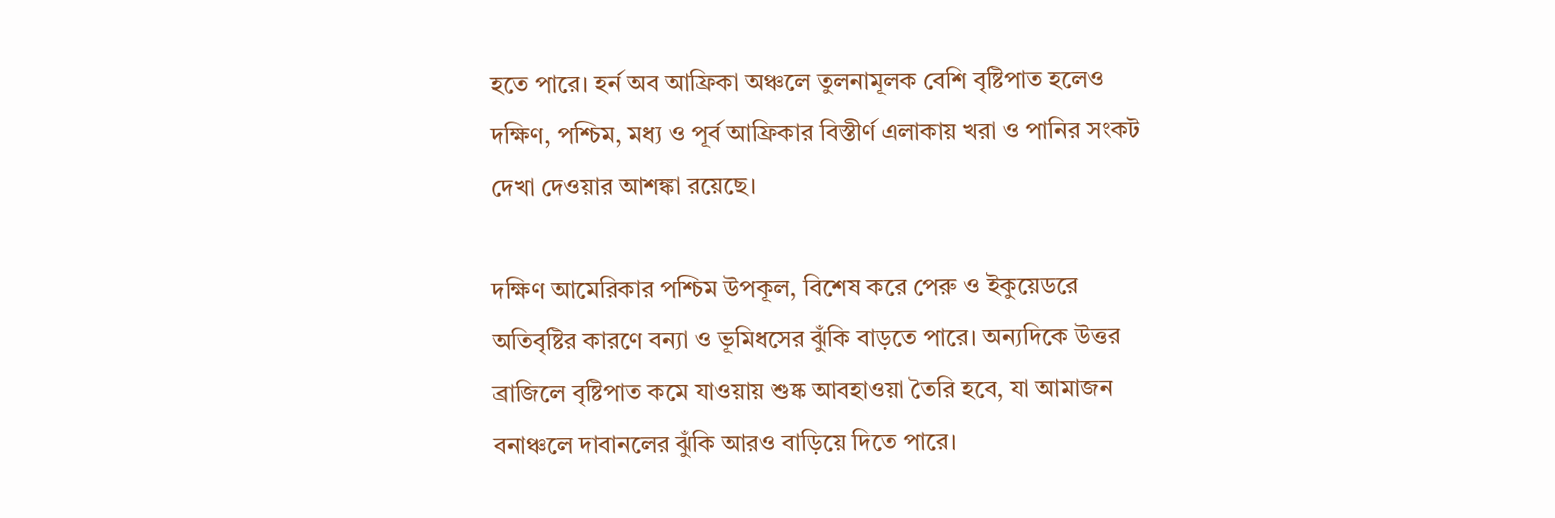হতে পারে। হর্ন অব আফ্রিকা অঞ্চলে তুলনামূলক বেশি বৃষ্টিপাত হলেও দক্ষিণ, পশ্চিম, মধ্য ও পূর্ব আফ্রিকার বিস্তীর্ণ এলাকায় খরা ও পানির সংকট দেখা দেওয়ার আশঙ্কা রয়েছে।

দক্ষিণ আমেরিকার পশ্চিম উপকূল, বিশেষ করে পেরু ও ইকুয়েডরে অতিবৃষ্টির কারণে বন্যা ও ভূমিধসের ঝুঁকি বাড়তে পারে। অন্যদিকে উত্তর ব্রাজিলে বৃষ্টিপাত কমে যাওয়ায় শুষ্ক আবহাওয়া তৈরি হবে, যা আমাজন বনাঞ্চলে দাবানলের ঝুঁকি আরও বাড়িয়ে দিতে পারে।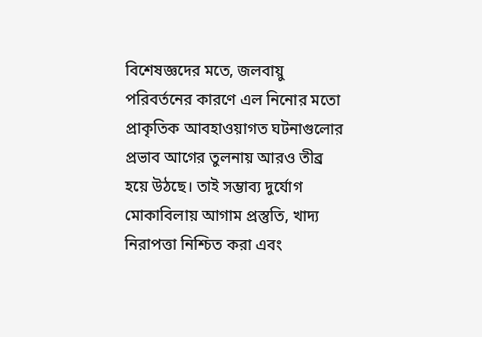বিশেষজ্ঞদের মতে, জলবায়ু পরিবর্তনের কারণে এল নিনোর মতো প্রাকৃতিক আবহাওয়াগত ঘটনাগুলোর প্রভাব আগের তুলনায় আরও তীব্র হয়ে উঠছে। তাই সম্ভাব্য দুর্যোগ মোকাবিলায় আগাম প্রস্তুতি, খাদ্য নিরাপত্তা নিশ্চিত করা এবং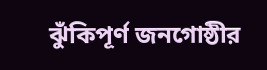ঝুঁকিপূর্ণ জনগোষ্ঠীর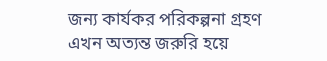জন্য কার্যকর পরিকল্পনা গ্রহণ এখন অত্যন্ত জরুরি হয়ে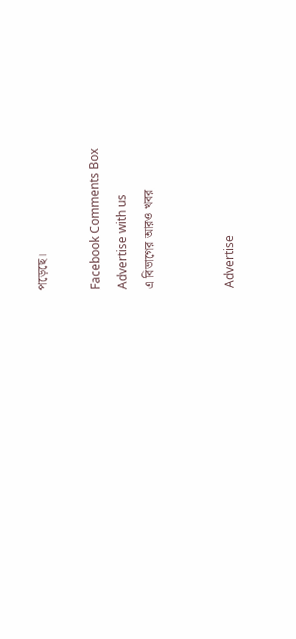পড়েছে।

Facebook Comments Box
Advertise with us
এ বিভাগের আরও খবর


Advertise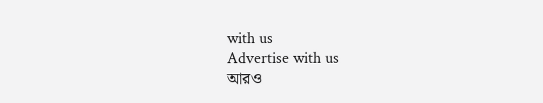with us
Advertise with us
আরও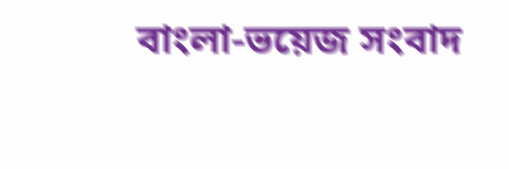বাংলা-ভয়েজ সংবাদ